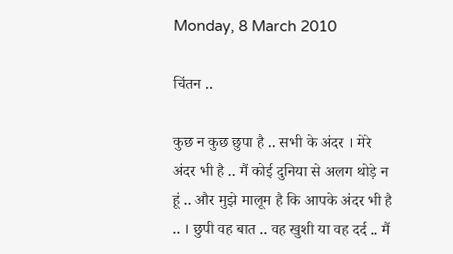Monday, 8 March 2010

चिंतन ..

कुछ न कुछ छुपा है .. सभी के अंदर । मेरे अंदर भी है .. मैं कोई दुनिया से अलग थोड़े न हूं .. और मुझे मालूम है कि आपके अंदर भी है .. । छुपी वह बात .. वह खुशी या वह दर्द .. मैं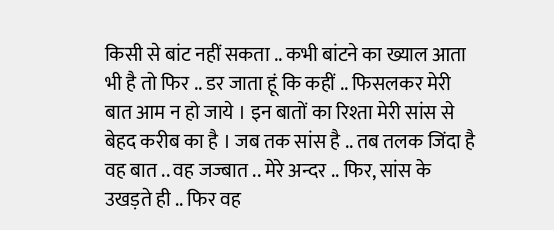किसी से बांट नहीं सकता .. कभी बांटने का ख्याल आता भी है तो फिर .. डर जाता हूं कि कहीं .. फिसलकर मेरी बात आम न हो जाये । इन बातों का रिश्ता मेरी सांस से बेहद करीब का है । जब तक सांस है .. तब तलक जिंदा है वह बात .. वह जज्बात .. मेरे अन्दर .. फिर, सांस के उखड़ते ही .. फिर वह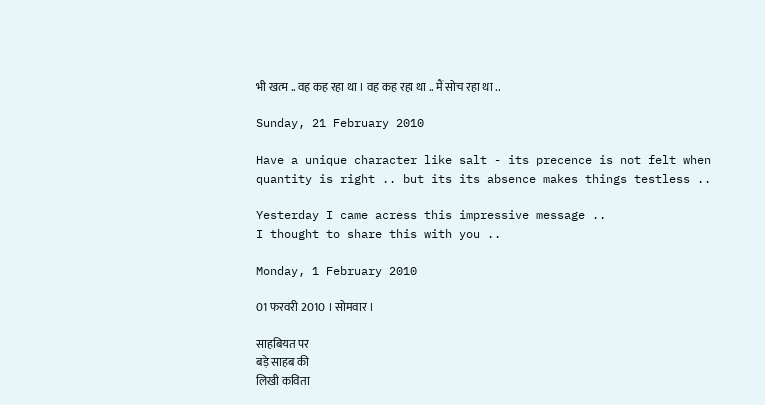भी खत्म .. वह कह रहा था । वह कह रहा था .. मैं सोच रहा था ..

Sunday, 21 February 2010

Have a unique character like salt - its precence is not felt when
quantity is right .. but its its absence makes things testless ..

Yesterday I came acress this impressive message ..
I thought to share this with you ..

Monday, 1 February 2010

01 फरवरी 2010 । सोमवार ।

साहबियत पर
बड़े साहब की
लिखी कविता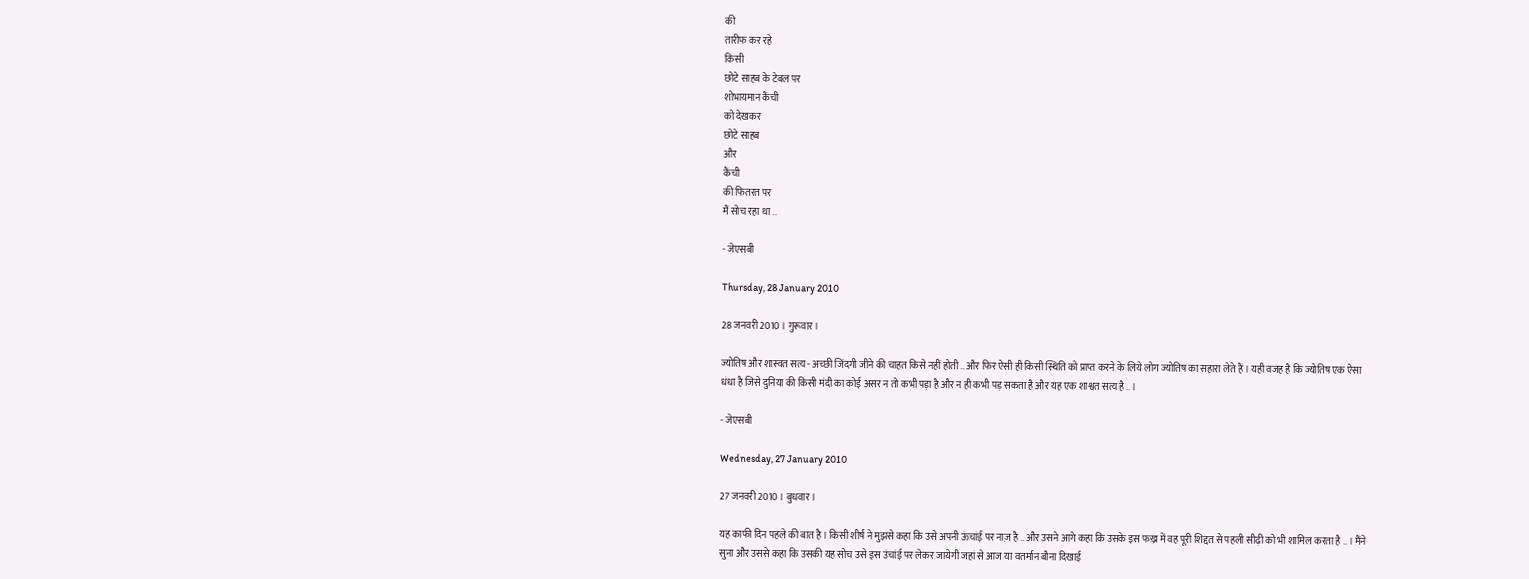की
तारीफ कर रहे
किसी
छोटे साहब के टेबल पर
शोभायमान कैंची
को देखकर
छोटे साहब
और
कैंची
की फितरत पर
मैं सोच रहा था ..

- जेएसबी

Thursday, 28 January 2010

28 जनवरी 2010 । गुरूवार ।

ज्योतिष और शास्वत सत्य - अच्छी जिंदगी जीने की चाहत किसे नहीं होती .. और फिर ऐसी ही किसी स्थिति को प्राप्त करने के लिये लोग ज्योतिष का सहारा लेते हैं । यही वजह है कि ज्योतिष एक ऐसा धंधा है जिसे दुनिया की किसी मंदी का कोई असर न तो कभी पड़ा है और न ही कभी पड़ सकता है और यह एक शाश्वत सत्य है .. ।

- जेएसबी

Wednesday, 27 January 2010

27 जनवरी 2010 । बुधवार ।

यह काफी दिन पहले की बात है । किसी शीर्ष ने मुझसे कहा कि उसे अपनी ऊंचांई पर नाज़ है .. और उसने आगे कहा कि उसके इस फख़्र में वह पूरी शिद्दत से पहली सीढ़ी को भी शामिल करता है .. । मैंने सुना और उससे कहा कि उसकी यह सोच उसे इस उंचांई पर लेकर जायेगी जहां से आज या वतर्मान बौना दिखाई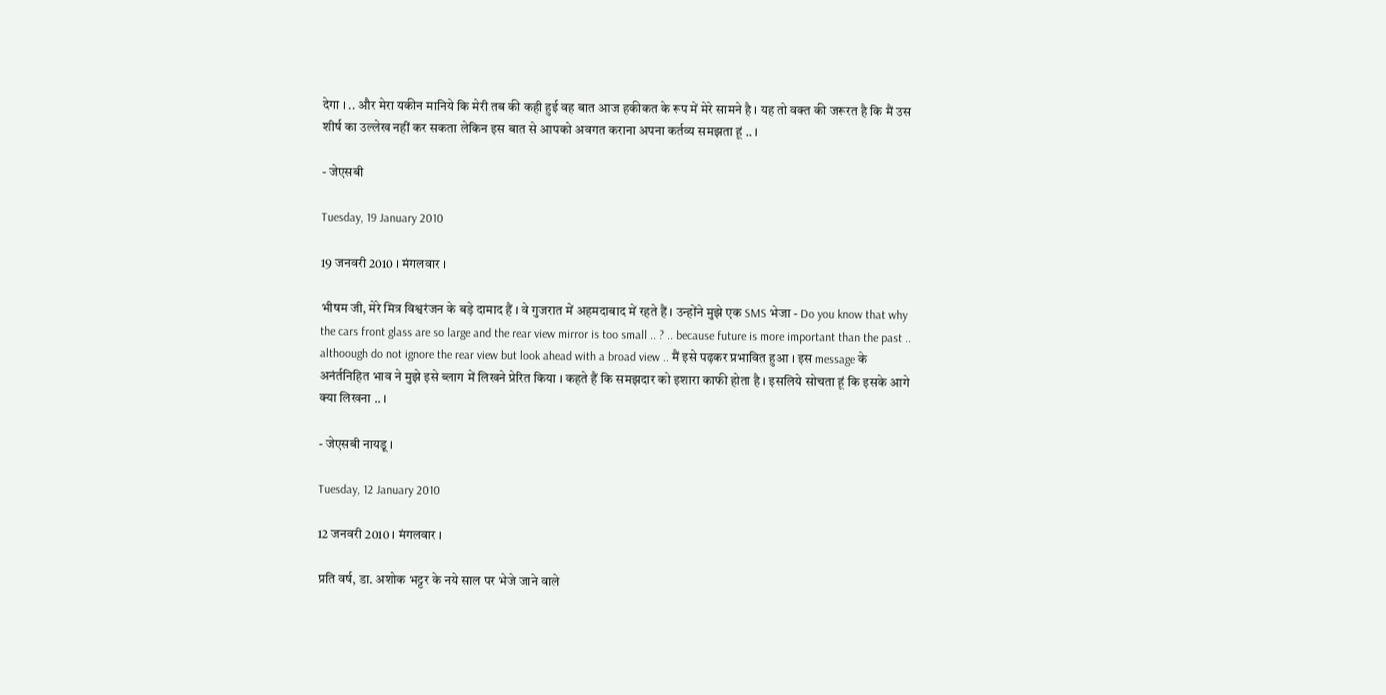देगा । .. और मेरा यकीन मानिये कि मेरी तब की कही हुई वह बात आज हकीकत के रूप में मेरे सामने है । यह तो वक्त की जरूरत है कि मैं उस शीर्ष का उल्लेख नहीं कर सकता लेकिन इस बात से आपको अवगत कराना अपना कर्तव्य समझता हूं .. ।

- जेएसबी

Tuesday, 19 January 2010

19 जनवरी 2010 । मंगलवार ।

भीषम जी, मेरे मित्र विश्वरंजन के बड़े दामाद हैं । वे गुजरात में अहमदाबाद में रहते हैं । उन्होंने मुझे एक SMS भेजा - Do you know that why the cars front glass are so large and the rear view mirror is too small .. ? .. because future is more important than the past .. althoough do not ignore the rear view but look ahead with a broad view .. मैं इसे पढ़कर प्रभावित हुआ । इस message के अनंर्तनिहित भाव ने मुझे इसे ब्लाग में लिखने प्रेरित किया । कहते हैं कि समझदार को इशारा काफी होता है । इसलिये सोचता हूं कि इसके आगे क्या लिखना .. ।

- जेएसबी नायडू ।

Tuesday, 12 January 2010

12 जनवरी 2010 । मंगलवार ।

प्रति वर्ष, डा. अशोक भट्टर के नये साल पर भेजे जाने वाले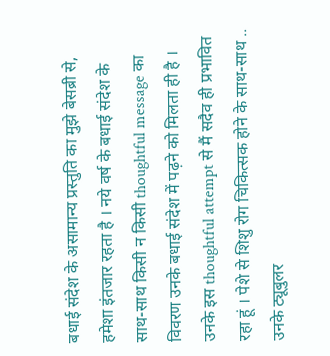बधाई संदेश के असामान्य प्रस्तुति का मुझे बेसब्री से, हमेशा इंतजार रहता है । नये वर्ष के बधाई संदेश के साथ-साथ किसी न किसी thoughtful message का विवरण उनके बधाई संदेश में पढ़ने को मिलता ही है । उनके इस thoughtful attempt से मैं सदैव ही प्रभावित रहा हूं । पेशे से शिशु रोग चिकित्सक होने के साथ-साथ .. उनके ट्यूबुलर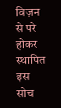विज़न से परे होकर स्थापित इस सोच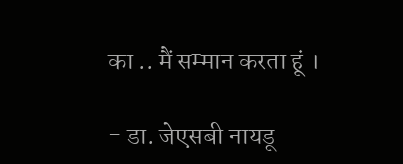का .. मैं सम्मान करता हूं ।

- डा. जेएसबी नायडू